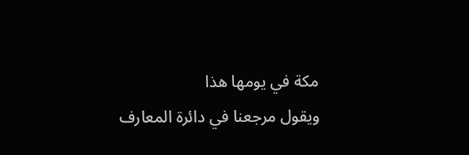مكة في يومها هذا
ويقول مرجعنا في دائرة المعارف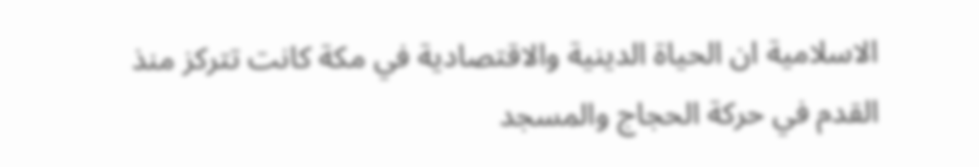الاسلامية ان الحياة الدينية والاقتصادية في مكة كانت تتركز منذ القدم في حركة الحجاج والمسجد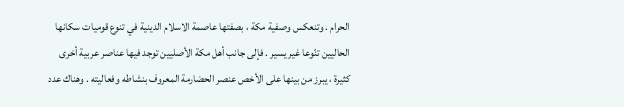الحرام . وتنعكس وصفية مكة ، بصفتها عاصمة الاسلام الدينية في تنوع قوميات سكانها الحاليين تنّوعا غير يسير . فإلى جانب أهل مكة الأصليين توجد فيها عناصر عربية أخرى كثيرة ، يبرز من بينها على الأخص عنصر الحضارمة المعروف بنشاطه وفعاليته . وهناك عدد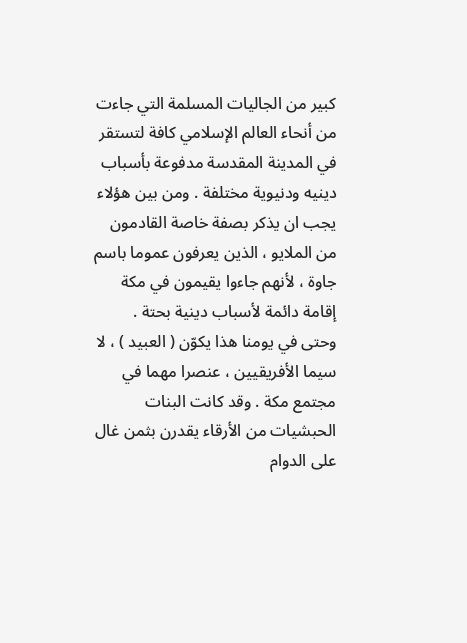كبير من الجاليات المسلمة التي جاءت من أنحاء العالم الإسلامي كافة لتستقر في المدينة المقدسة مدفوعة بأسباب دينيه ودنيوية مختلفة . ومن بين هؤلاء يجب ان يذكر بصفة خاصة القادمون من الملايو ، الذين يعرفون عموما باسم جاوة ، لأنهم جاءوا يقيمون في مكة إقامة دائمة لأسباب دينية بحتة .
وحتى في يومنا هذا يكوّن ( العبيد ) ، لا سيما الأفريقيين ، عنصرا مهما في مجتمع مكة . وقد كانت البنات الحبشيات من الأرقاء يقدرن بثمن غال على الدوام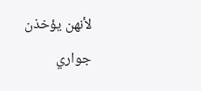لأنهن يؤخذن جواري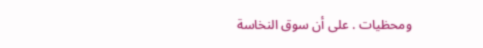ومحظيات . على أن سوق النخاسة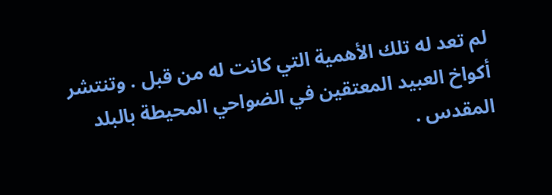لم تعد له تلك الأهمية التي كانت له من قبل . وتنتشر أكواخ العبيد المعتقين في الضواحي المحيطة بالبلد المقدس .